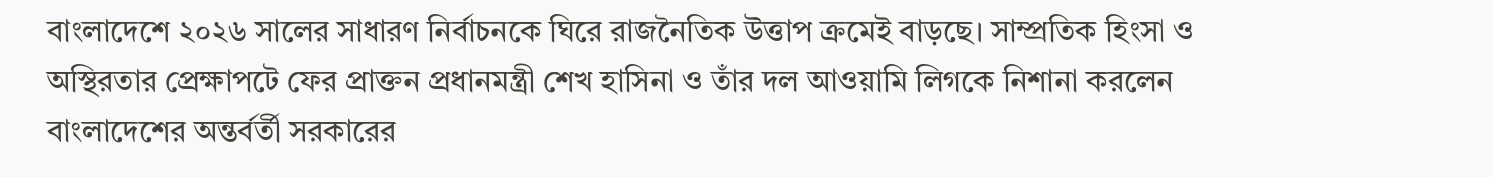বাংলাদেশে ২০২৬ সালের সাধারণ নির্বাচনকে ঘিরে রাজনৈতিক উত্তাপ ক্রমেই বাড়ছে। সাম্প্রতিক হিংসা ও অস্থিরতার প্রেক্ষাপটে ফের প্রাক্তন প্রধানমন্ত্রী শেখ হাসিনা ও তাঁর দল আওয়ামি লিগকে নিশানা করলেন বাংলাদেশের অন্তর্বর্তী সরকারের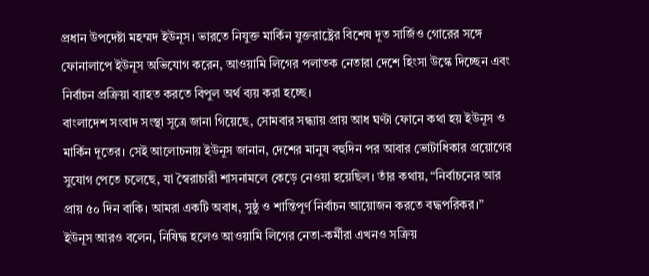প্রধান উপদেষ্টা মহম্মদ ইউনূস। ভারতে নিযুক্ত মার্কিন যুক্তরাষ্ট্রের বিশেষ দূত সার্জিও গোরের সঙ্গে ফোনালাপে ইউনূস অভিযোগ করেন, আওয়ামি লিগের পলাতক নেতারা দেশে হিংসা উস্কে দিচ্ছেন এবং নির্বাচন প্রক্রিয়া ব্যাহত করতে বিপুল অর্থ ব্যয় করা হচ্ছে।
বাংলাদেশ সংবাদ সংস্থা সূত্রে জানা গিয়েছে, সোমবার সন্ধ্যায় প্রায় আধ ঘণ্টা ফোনে কথা হয় ইউনূস ও মার্কিন দূতের। সেই আলোচনায় ইউনূস জানান, দেশের মানুষ বহুদিন পর আবার ভোটাধিকার প্রয়োগের সুযোগ পেতে চলেছে, যা স্বৈরাচারী শাসনামলে কেড়ে নেওয়া হয়েছিল। তাঁর কথায়, “নির্বাচনের আর প্রায় ৫০ দিন বাকি। আমরা একটি অবাধ, সুষ্ঠু ও শান্তিপূর্ণ নির্বাচন আয়োজন করতে বদ্ধপরিকর।”
ইউনূস আরও বলেন, নিষিদ্ধ হলেও আওয়ামি লিগের নেতা-কর্মীরা এখনও সক্রিয়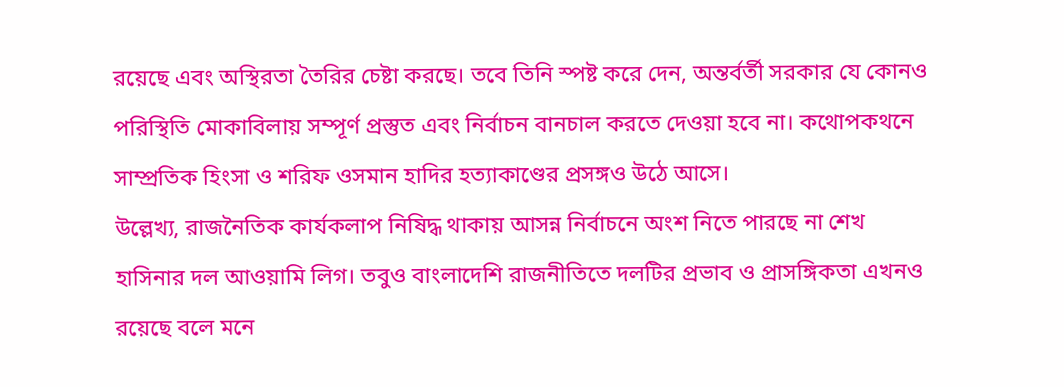রয়েছে এবং অস্থিরতা তৈরির চেষ্টা করছে। তবে তিনি স্পষ্ট করে দেন, অন্তর্বর্তী সরকার যে কোনও পরিস্থিতি মোকাবিলায় সম্পূর্ণ প্রস্তুত এবং নির্বাচন বানচাল করতে দেওয়া হবে না। কথোপকথনে সাম্প্রতিক হিংসা ও শরিফ ওসমান হাদির হত্যাকাণ্ডের প্রসঙ্গও উঠে আসে।
উল্লেখ্য, রাজনৈতিক কার্যকলাপ নিষিদ্ধ থাকায় আসন্ন নির্বাচনে অংশ নিতে পারছে না শেখ হাসিনার দল আওয়ামি লিগ। তবুও বাংলাদেশি রাজনীতিতে দলটির প্রভাব ও প্রাসঙ্গিকতা এখনও রয়েছে বলে মনে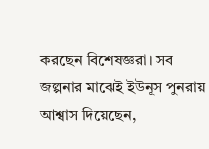করছেন বিশেষজ্ঞরা। সব জল্পনার মাঝেই ইউনূস পুনরায় আশ্বাস দিয়েছেন,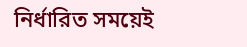নির্ধারিত সময়েই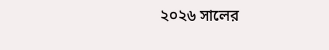২০২৬ সালের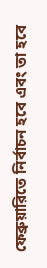ফেব্রুয়ারিতে নির্বাচন হবে এবং তা হবে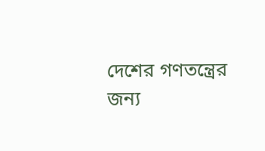দেশের গণতন্ত্রের জন্য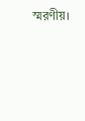স্মরণীয়।